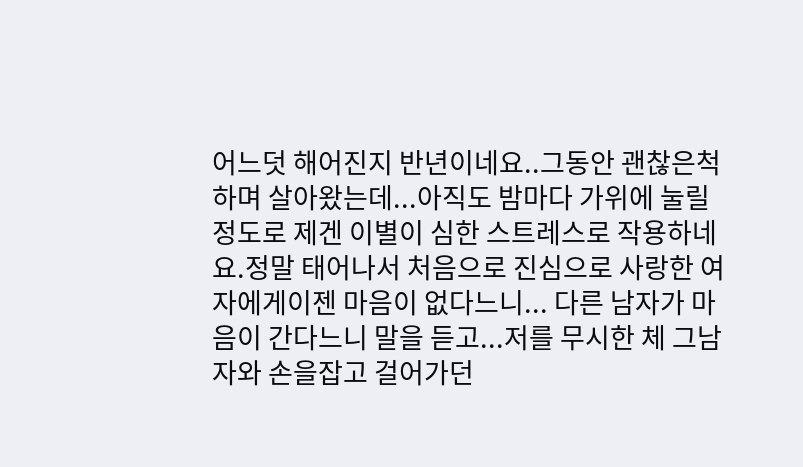어느덧 해어진지 반년이네요..그동안 괜찮은척 하며 살아왔는데...아직도 밤마다 가위에 눌릴 정도로 제겐 이별이 심한 스트레스로 작용하네요.정말 태어나서 처음으로 진심으로 사랑한 여자에게이젠 마음이 없다느니... 다른 남자가 마음이 간다느니 말을 듣고...저를 무시한 체 그남자와 손을잡고 걸어가던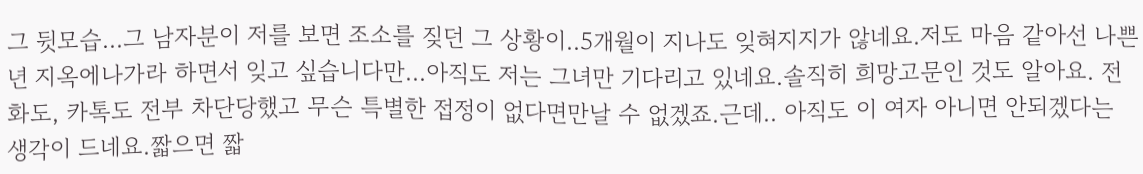그 뒷모습...그 남자분이 저를 보면 조소를 짖던 그 상황이..5개월이 지나도 잊혀지지가 않네요.저도 마음 같아선 나쁜년 지옥에나가라 하면서 잊고 싶습니다만...아직도 저는 그녀만 기다리고 있네요.솔직히 희망고문인 것도 알아요. 전화도, 카톡도 전부 차단당했고 무슨 특별한 접정이 없다면만날 수 없겠죠.근데.. 아직도 이 여자 아니면 안되겠다는 생각이 드네요.짧으면 짧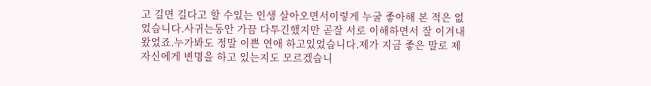고 길면 길다고 할 수있는 인생 살아오면서이렇게 누굴 좋아해 본 적은 없었습니다.사귀는동안 가끔 다투긴했지만 곧잘 서로 이해하면서 잘 이겨내왔었죠.누가봐도 정말 이쁜 연애 하고있었습니다.제가 지금 좋은 말로 제 자신에게 변명을 하고 있는지도 모르겠습니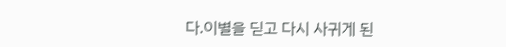다.이별을 딛고 다시 사귀게 된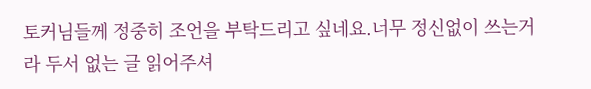토커님들께 정중히 조언을 부탁드리고 싶네요.너무 정신없이 쓰는거라 두서 없는 글 읽어주셔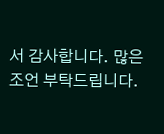서 감사합니다. 많은 조언 부탁드립니다.